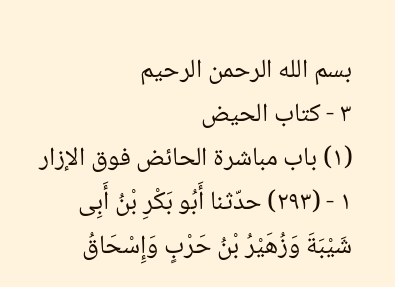بسم الله الرحمن الرحيم
٣ - كتاب الحيض
(١) باب مباشرة الحائض فوق الإزار
١ - (٢٩٣) حدّثنا أَبُو بَكْرِ بْنُ أَبِى شَيْبَةَ وَزُهَيْرُ بْنُ حَرْبٍ وَإِسْحَاقُ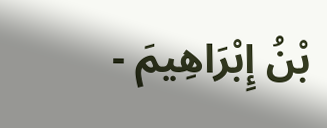بْنُ إِبْرَاهِيمَ -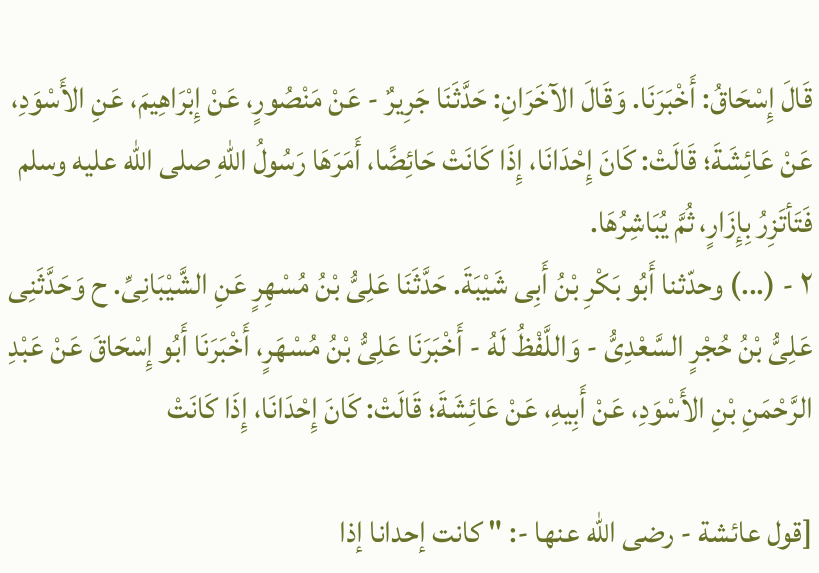قَالَ إِسْحَاقُ: أَخْبَرَنَا. وَقَالَ الآخَرَانِ: حَدَّثَنَا جَرِيرٌ - عَنْ مَنْصُورٍ، عَنْ إِبْرَاهِيمَ، عَنِ الأَسْوَدِ، عَنْ عَائِشَةَ؛ قَالَتْ: كَانَ إِحْدَانَا، إِذَا كَانَتْ حَائِضًا، أَمَرَهَا رَسُولُ اللهِ صلى الله عليه وسلم فَتَأتَزِرُ بِإِزَارٍ، ثُمَّ يُبَاشِرُهَا.
٢ - (...) وحدّثنا أَبُو بَكْرِ بْنُ أَبِى شَيْبَةَ. حَدَّثَنَا عَلِىُّ بْنُ مُسْهِرٍ عَنِ الشَّيْبَانِىِّ. ح وَحَدَّثَنِى عَلِىُّ بْنُ حُجْرٍ السَّعْدِىُّ - وَاللَّفْظُ لَهُ - أَخْبَرَنَا عَلِىُّ بْنُ مُسْهَرٍ، أَخْبَرَنَا أَبُو إِسْحَاقَ عَنْ عَبْدِ الرَّحْمَنِ بْنِ الأَسْوَدِ، عَنْ أَبِيهِ، عَنْ عَائِشَةَ؛ قَالَتْ: كَانَ إِحْدَانَا، إِذَا كَانَتْ

[قول عائشة - رضى الله عنها -: " كانت إحدانا إذا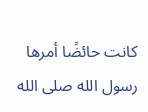كانت حائضًا أمرها رسول الله صلى الله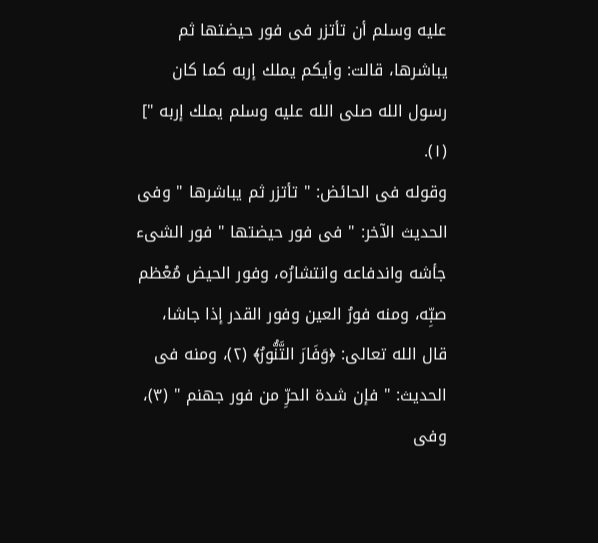عليه وسلم أن تأتزر فى فور حيضتها ثم يباشرها، قالت: وأيكم يملك إربه كما كان رسول الله صلى الله عليه وسلم يملك إربه "] (١).
وقوله فى الحائض: " تأتزر ثم يباشرها " وفى الحديث الآخر: " فى فور حيضتها " فور الشىء جأشه واندفاعه وانتشارُه، وفور الحيض مُعْظم صبِّه، ومنه فورُ العين وفور القدر إذا جاشا، قال الله تعالى: ﴿وَفَارَ التَّنُّورُ﴾ (٢)، ومنه فى الحديث: " فإن شدة الحرِّ من فور جهنم " (٣)، وفى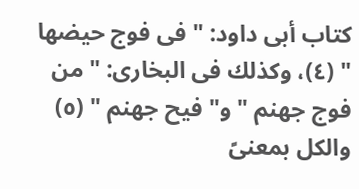كتاب أبى داود: " فى فوج حيضها " (٤)، وكذلك فى البخارى: " من فوج جهنم " و" فيح جهنم " (٥) والكل بمعنىً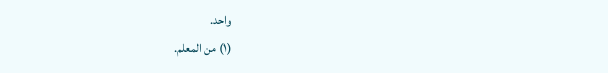واحد.
(١) من المعلم.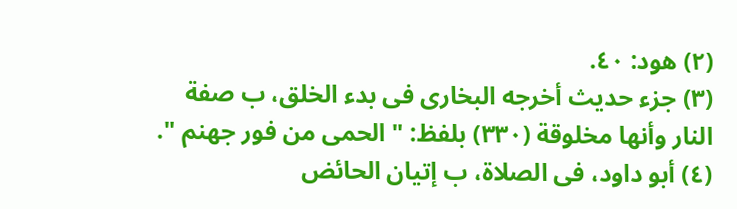(٢) هود: ٤٠.
(٣) جزء حديث أخرجه البخارى فى بدء الخلق، ب صفة النار وأنها مخلوقة (٣٣٠) بلفظ: " الحمى من فور جهنم ".
(٤) أبو داود، فى الصلاة، ب إتيان الحائض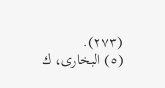(٢٧٣).
(٥) البخارى، ك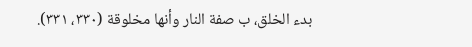بدء الخلق، ب صفة النار وأنها مخلوقة (٣٣٠، ٣٣١).